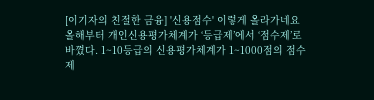[이기자의 친절한 금융] '신용점수' 이렇게 올라가네요
올해부터 개인신용평가체계가 ‘등급제’에서 ‘점수제’로 바꼈다. 1~10등급의 신용평가체계가 1~1000점의 점수제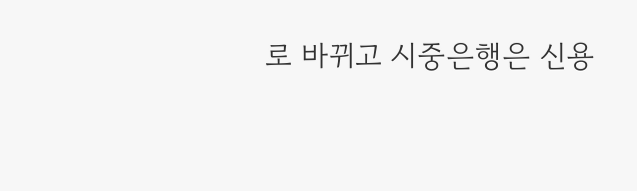로 바뀌고 시중은행은 신용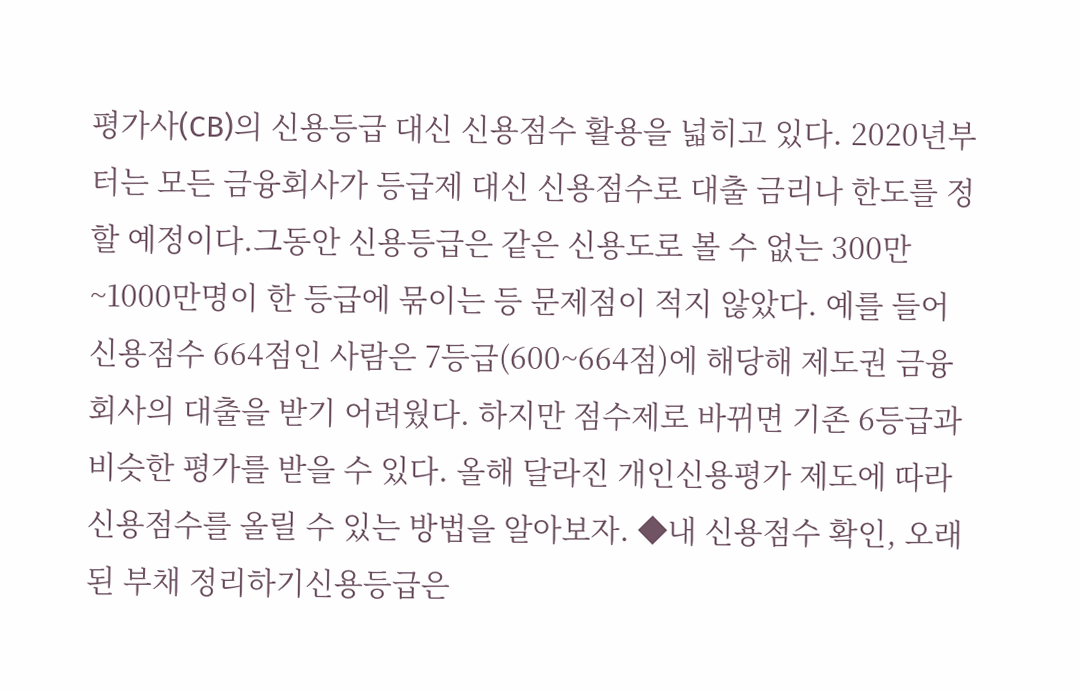평가사(CB)의 신용등급 대신 신용점수 활용을 넓히고 있다. 2020년부터는 모든 금융회사가 등급제 대신 신용점수로 대출 금리나 한도를 정할 예정이다.그동안 신용등급은 같은 신용도로 볼 수 없는 300만~1000만명이 한 등급에 묶이는 등 문제점이 적지 않았다. 예를 들어 신용점수 664점인 사람은 7등급(600~664점)에 해당해 제도권 금융회사의 대출을 받기 어려웠다. 하지만 점수제로 바뀌면 기존 6등급과 비슷한 평가를 받을 수 있다. 올해 달라진 개인신용평가 제도에 따라 신용점수를 올릴 수 있는 방법을 알아보자. ◆내 신용점수 확인, 오래된 부채 정리하기신용등급은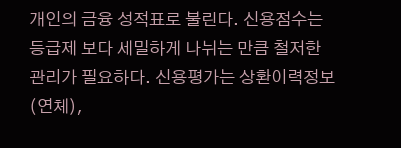개인의 금융 성적표로 불린다. 신용점수는 등급제 보다 세밀하게 나뉘는 만큼 철저한 관리가 필요하다. 신용평가는 상환이력정보(연체),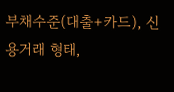부채수준(대출+카드), 신용거래 형태,